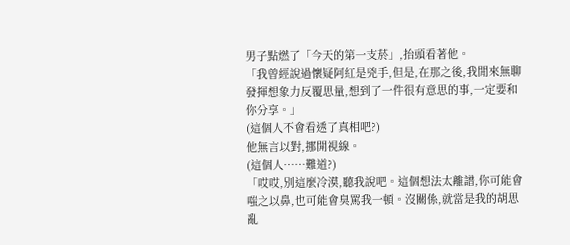男子點燃了「今天的第一支菸」,抬頭看著他。
「我曾經說過懷疑阿紅是兇手,但是,在那之後,我閒來無聊發揮想象力反覆思量,想到了一件很有意思的事,一定要和你分享。」
(這個人不會看透了真相吧?)
他無言以對,挪開視線。
(這個人……難道?)
「哎哎,別這麼冷漠,聽我說吧。這個想法太離譜,你可能會嗤之以鼻,也可能會臭罵我一頓。沒關係,就當是我的胡思亂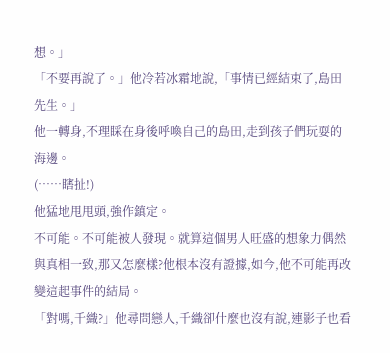想。」
「不要再說了。」他冷若冰霜地說,「事情已經結束了,島田先生。」
他一轉身,不理睬在身後呼喚自己的島田,走到孩子們玩耍的海邊。
(……瞎扯!)
他猛地甩甩頭,強作鎮定。
不可能。不可能被人發現。就算這個男人旺盛的想象力偶然與真相一致,那又怎麼樣?他根本沒有證據,如今,他不可能再改變這起事件的結局。
「對嗎,千織?」他尋問戀人,千織卻什麼也沒有說,連影子也看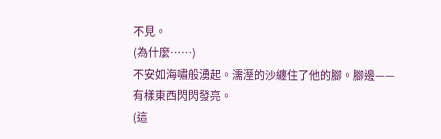不見。
(為什麼……)
不安如海嘯般湧起。濡溼的沙纏住了他的腳。腳邊——
有樣東西閃閃發亮。
(這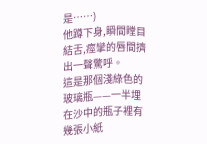是……)
他蹲下身,瞬間瞠目結舌,痙攣的唇間擠出一聲驚呼。
這是那個淺綠色的玻璃瓶——一半埋在沙中的瓶子裡有幾張小紙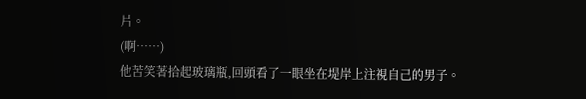片。
(啊……)
他苦笑著拾起玻璃瓶,回頭看了一眼坐在堤岸上注視自己的男子。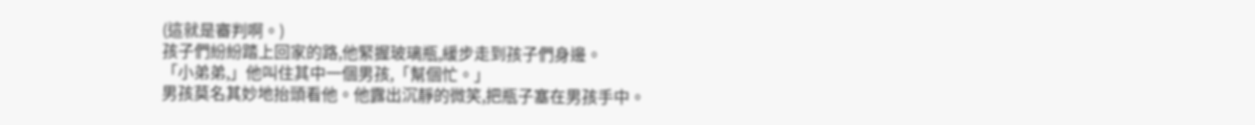(這就是審判啊。)
孩子們紛紛踏上回家的路,他緊握玻璃瓶,緩步走到孩子們身邊。
「小弟弟,」他叫住其中一個男孩,「幫個忙。」
男孩莫名其妙地抬頭看他。他露出沉靜的微笑,把瓶子塞在男孩手中。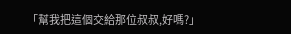「幫我把這個交給那位叔叔,好嗎?」